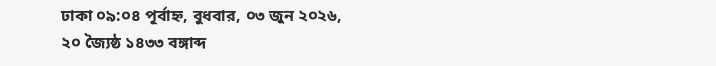ঢাকা ০৯:০৪ পূর্বাহ্ন, বুধবার, ০৩ জুন ২০২৬, ২০ জ্যৈষ্ঠ ১৪৩৩ বঙ্গাব্দ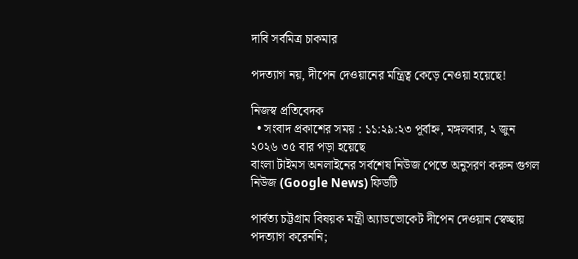দাবি সর্বমিত্র চাকমার

পদত্যাগ নয়, দীপেন দেওয়ানের মন্ত্রিত্ব কেড়ে নেওয়া হয়েছে!

নিজস্ব প্রতিবেদক
  • সংবাদ প্রকাশের সময় : ১১:২৯:২৩ পূর্বাহ্ন, মঙ্গলবার, ২ জুন ২০২৬ ৩৫ বার পড়া হয়েছে
বাংলা টাইমস অনলাইনের সর্বশেষ নিউজ পেতে অনুসরণ করুন গুগল নিউজ (Google News) ফিডটি

পার্বত্য চট্টগ্রাম বিষয়ক মন্ত্রী অ্যাডভোকেট দীপেন দেওয়ান স্বেচ্ছায় পদত্যাগ করেননি;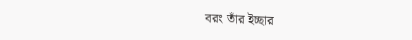বরং তাঁর ইচ্ছার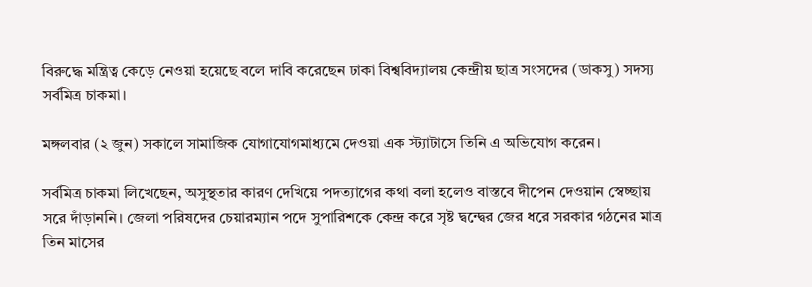বিরুদ্ধে মন্ত্রিত্ব কেড়ে নেওয়া হয়েছে বলে দাবি করেছেন ঢাকা বিশ্ববিদ্যালয় কেন্দ্রীয় ছাত্র সংসদের (ডাকসু) সদস্য সর্বমিত্র চাকমা।

মঙ্গলবার (২ জুন) সকালে সামাজিক যোগাযোগমাধ্যমে দেওয়া এক স্ট্যাটাসে তিনি এ অভিযোগ করেন।

সর্বমিত্র চাকমা লিখেছেন, অসুস্থতার কারণ দেখিয়ে পদত্যাগের কথা বলা হলেও বাস্তবে দীপেন দেওয়ান স্বেচ্ছায় সরে দাঁড়াননি। জেলা পরিষদের চেয়ারম্যান পদে সুপারিশকে কেন্দ্র করে সৃষ্ট দ্বন্দ্বের জের ধরে সরকার গঠনের মাত্র তিন মাসের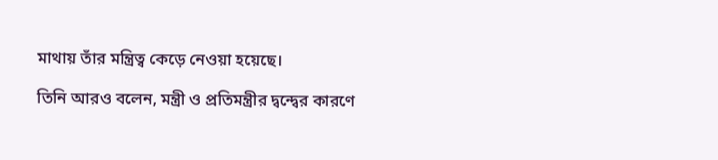মাথায় তাঁর মন্ত্রিত্ব কেড়ে নেওয়া হয়েছে।

তিনি আরও বলেন, মন্ত্রী ও প্রতিমন্ত্রীর দ্বন্দ্বের কারণে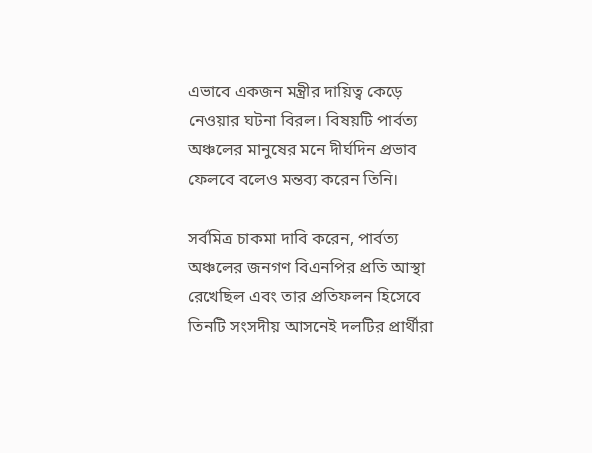এভাবে একজন মন্ত্রীর দায়িত্ব কেড়ে নেওয়ার ঘটনা বিরল। বিষয়টি পার্বত্য অঞ্চলের মানুষের মনে দীর্ঘদিন প্রভাব ফেলবে বলেও মন্তব্য করেন তিনি।

সর্বমিত্র চাকমা দাবি করেন, পার্বত্য অঞ্চলের জনগণ বিএনপির প্রতি আস্থা রেখেছিল এবং তার প্রতিফলন হিসেবে তিনটি সংসদীয় আসনেই দলটির প্রার্থীরা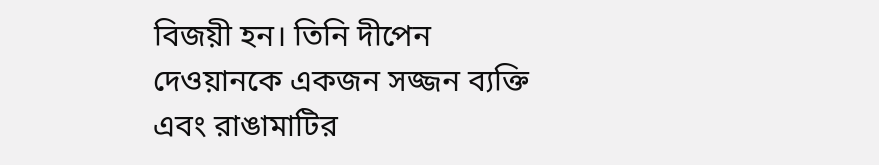বিজয়ী হন। তিনি দীপেন দেওয়ানকে একজন সজ্জন ব্যক্তি এবং রাঙামাটির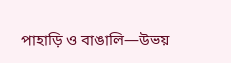পাহাড়ি ও বাঙালি—উভয়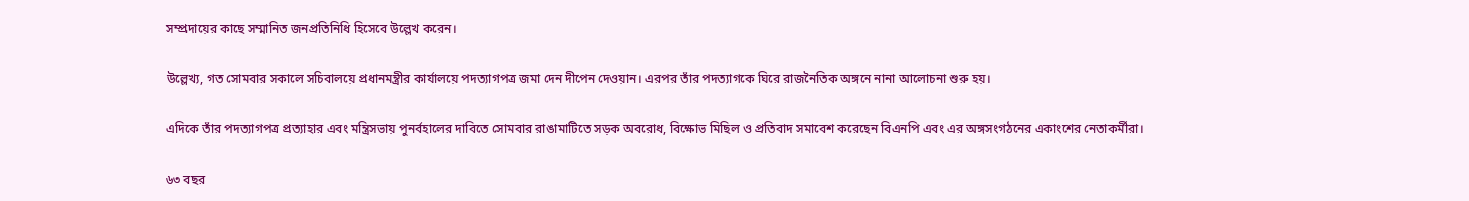সম্প্রদায়ের কাছে সম্মানিত জনপ্রতিনিধি হিসেবে উল্লেখ করেন।

উল্লেখ্য, গত সোমবার সকালে সচিবালয়ে প্রধানমন্ত্রীর কার্যালয়ে পদত্যাগপত্র জমা দেন দীপেন দেওয়ান। এরপর তাঁর পদত্যাগকে ঘিরে রাজনৈতিক অঙ্গনে নানা আলোচনা শুরু হয়।

এদিকে তাঁর পদত্যাগপত্র প্রত্যাহার এবং মন্ত্রিসভায় পুনর্বহালের দাবিতে সোমবার রাঙামাটিতে সড়ক অবরোধ, বিক্ষোভ মিছিল ও প্রতিবাদ সমাবেশ করেছেন বিএনপি এবং এর অঙ্গসংগঠনের একাংশের নেতাকর্মীরা।

৬৩ বছর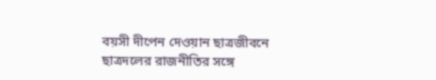বয়সী দীপেন দেওয়ান ছাত্রজীবনে ছাত্রদলের রাজনীতির সঙ্গে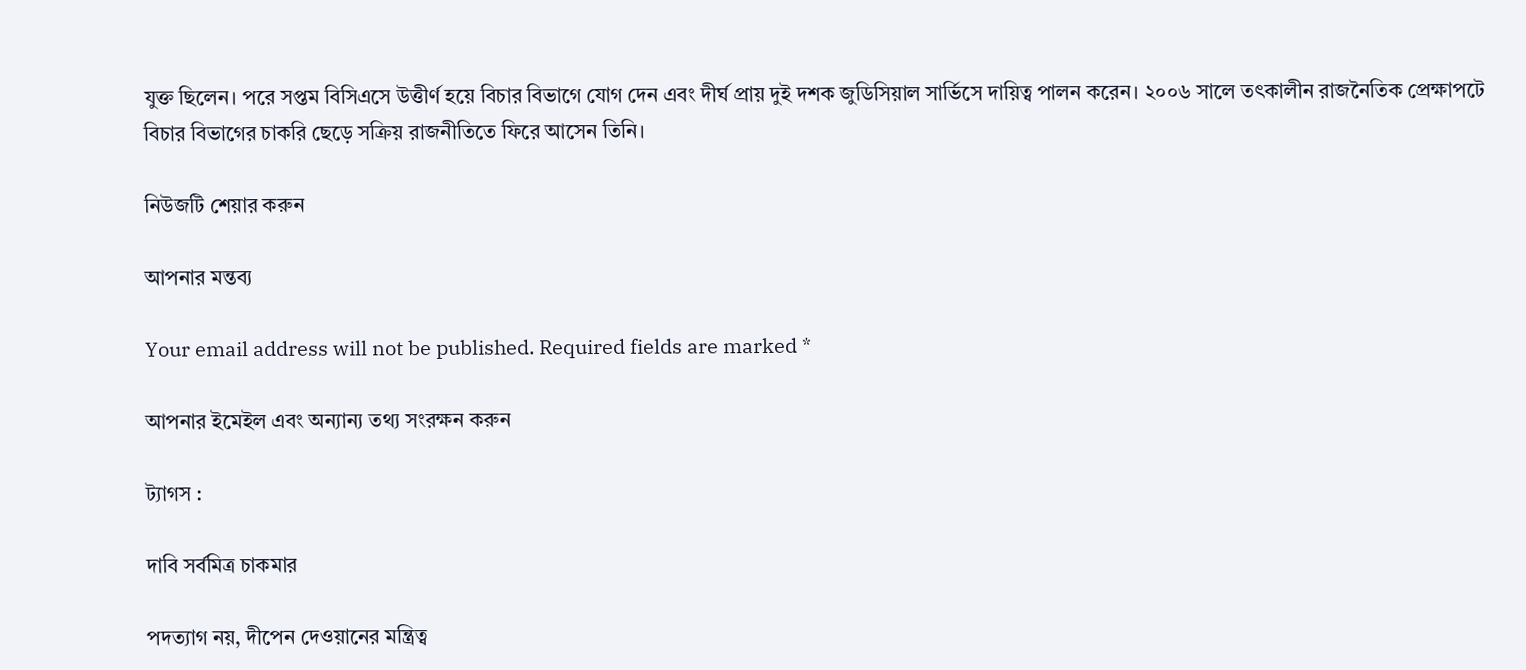যুক্ত ছিলেন। পরে সপ্তম বিসিএসে উত্তীর্ণ হয়ে বিচার বিভাগে যোগ দেন এবং দীর্ঘ প্রায় দুই দশক জুডিসিয়াল সার্ভিসে দায়িত্ব পালন করেন। ২০০৬ সালে তৎকালীন রাজনৈতিক প্রেক্ষাপটে বিচার বিভাগের চাকরি ছেড়ে সক্রিয় রাজনীতিতে ফিরে আসেন তিনি।

নিউজটি শেয়ার করুন

আপনার মন্তব্য

Your email address will not be published. Required fields are marked *

আপনার ইমেইল এবং অন্যান্য তথ্য সংরক্ষন করুন

ট্যাগস :

দাবি সর্বমিত্র চাকমার

পদত্যাগ নয়, দীপেন দেওয়ানের মন্ত্রিত্ব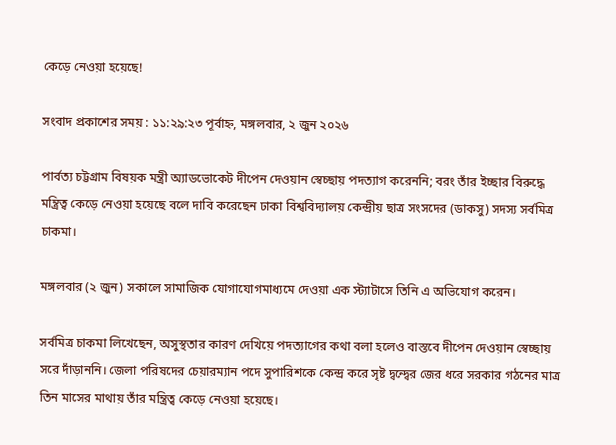কেড়ে নেওয়া হয়েছে!

সংবাদ প্রকাশের সময় : ১১:২৯:২৩ পূর্বাহ্ন, মঙ্গলবার, ২ জুন ২০২৬

পার্বত্য চট্টগ্রাম বিষয়ক মন্ত্রী অ্যাডভোকেট দীপেন দেওয়ান স্বেচ্ছায় পদত্যাগ করেননি; বরং তাঁর ইচ্ছার বিরুদ্ধে মন্ত্রিত্ব কেড়ে নেওয়া হয়েছে বলে দাবি করেছেন ঢাকা বিশ্ববিদ্যালয় কেন্দ্রীয় ছাত্র সংসদের (ডাকসু) সদস্য সর্বমিত্র চাকমা।

মঙ্গলবার (২ জুন) সকালে সামাজিক যোগাযোগমাধ্যমে দেওয়া এক স্ট্যাটাসে তিনি এ অভিযোগ করেন।

সর্বমিত্র চাকমা লিখেছেন, অসুস্থতার কারণ দেখিয়ে পদত্যাগের কথা বলা হলেও বাস্তবে দীপেন দেওয়ান স্বেচ্ছায় সরে দাঁড়াননি। জেলা পরিষদের চেয়ারম্যান পদে সুপারিশকে কেন্দ্র করে সৃষ্ট দ্বন্দ্বের জের ধরে সরকার গঠনের মাত্র তিন মাসের মাথায় তাঁর মন্ত্রিত্ব কেড়ে নেওয়া হয়েছে।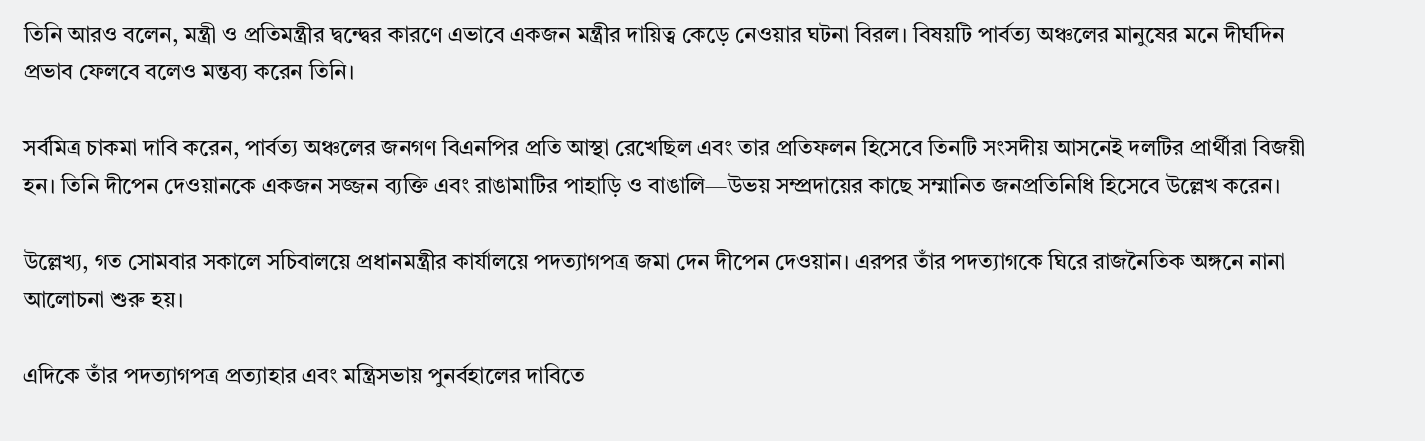তিনি আরও বলেন, মন্ত্রী ও প্রতিমন্ত্রীর দ্বন্দ্বের কারণে এভাবে একজন মন্ত্রীর দায়িত্ব কেড়ে নেওয়ার ঘটনা বিরল। বিষয়টি পার্বত্য অঞ্চলের মানুষের মনে দীর্ঘদিন প্রভাব ফেলবে বলেও মন্তব্য করেন তিনি।

সর্বমিত্র চাকমা দাবি করেন, পার্বত্য অঞ্চলের জনগণ বিএনপির প্রতি আস্থা রেখেছিল এবং তার প্রতিফলন হিসেবে তিনটি সংসদীয় আসনেই দলটির প্রার্থীরা বিজয়ী হন। তিনি দীপেন দেওয়ানকে একজন সজ্জন ব্যক্তি এবং রাঙামাটির পাহাড়ি ও বাঙালি—উভয় সম্প্রদায়ের কাছে সম্মানিত জনপ্রতিনিধি হিসেবে উল্লেখ করেন।

উল্লেখ্য, গত সোমবার সকালে সচিবালয়ে প্রধানমন্ত্রীর কার্যালয়ে পদত্যাগপত্র জমা দেন দীপেন দেওয়ান। এরপর তাঁর পদত্যাগকে ঘিরে রাজনৈতিক অঙ্গনে নানা আলোচনা শুরু হয়।

এদিকে তাঁর পদত্যাগপত্র প্রত্যাহার এবং মন্ত্রিসভায় পুনর্বহালের দাবিতে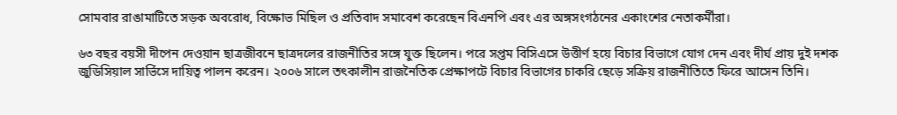সোমবার রাঙামাটিতে সড়ক অবরোধ, বিক্ষোভ মিছিল ও প্রতিবাদ সমাবেশ করেছেন বিএনপি এবং এর অঙ্গসংগঠনের একাংশের নেতাকর্মীরা।

৬৩ বছর বয়সী দীপেন দেওয়ান ছাত্রজীবনে ছাত্রদলের রাজনীতির সঙ্গে যুক্ত ছিলেন। পরে সপ্তম বিসিএসে উত্তীর্ণ হয়ে বিচার বিভাগে যোগ দেন এবং দীর্ঘ প্রায় দুই দশক জুডিসিয়াল সার্ভিসে দায়িত্ব পালন করেন। ২০০৬ সালে তৎকালীন রাজনৈতিক প্রেক্ষাপটে বিচার বিভাগের চাকরি ছেড়ে সক্রিয় রাজনীতিতে ফিরে আসেন তিনি।